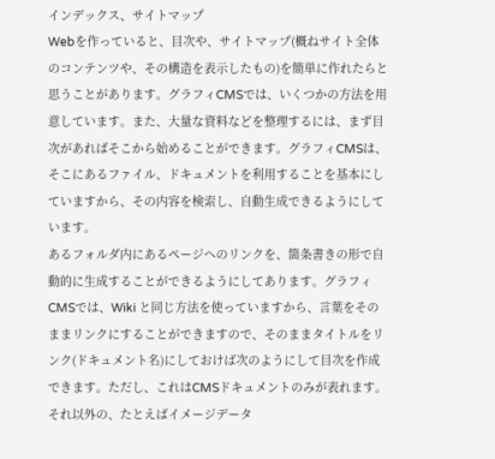インデックス、サイトマップ
Webを作っていると、目次や、サイトマップ(概ねサイト全体のコンテンツや、その構造を表示したもの)を簡単に作れたらと思うことがあります。グラフィCMSでは、いくつかの方法を用意しています。また、大量な資料などを整理するには、まず目次があればそこから始めることができます。グラフィCMSは、そこにあるファイル、ドキュメントを利用することを基本にしていますから、その内容を検索し、自動生成できるようにしています。
あるフォルダ内にあるページへのリンクを、箇条書きの形で自動的に生成することができるようにしてあります。グラフィCMSでは、Wiki と同じ方法を使っていますから、言葉をそのままリンクにすることができますので、そのままタイトルをリンク(ドキュメント名)にしておけば次のようにして目次を作成できます。ただし、これはCMSドキュメントのみが表れます。それ以外の、たとえばイメージデータ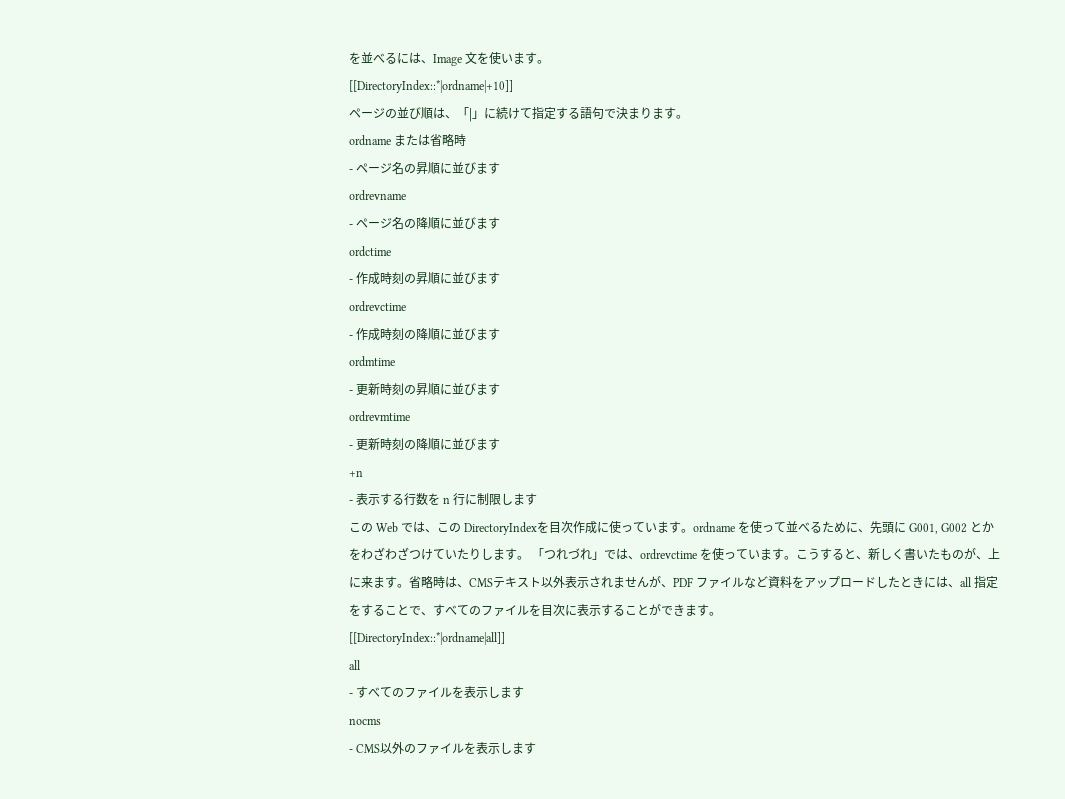を並べるには、Image 文を使います。
[[DirectoryIndex::*|ordname|+10]]
ページの並び順は、「|」に続けて指定する語句で決まります。
ordname または省略時
- ページ名の昇順に並びます
ordrevname
- ページ名の降順に並びます
ordctime
- 作成時刻の昇順に並びます
ordrevctime
- 作成時刻の降順に並びます
ordmtime
- 更新時刻の昇順に並びます
ordrevmtime
- 更新時刻の降順に並びます
+n
- 表示する行数を n 行に制限します
この Web では、この DirectoryIndexを目次作成に使っています。ordname を使って並べるために、先頭に G001, G002 とかをわざわざつけていたりします。 「つれづれ」では、ordrevctime を使っています。こうすると、新しく書いたものが、上に来ます。省略時は、CMSテキスト以外表示されませんが、PDF ファイルなど資料をアップロードしたときには、all 指定をすることで、すべてのファイルを目次に表示することができます。
[[DirectoryIndex::*|ordname|all]]
all
- すべてのファイルを表示します
nocms
- CMS以外のファイルを表示します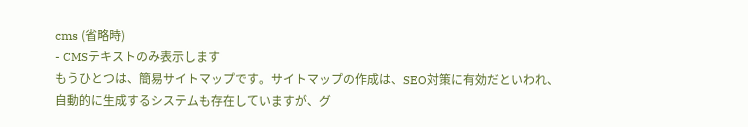cms (省略時)
- CMSテキストのみ表示します
もうひとつは、簡易サイトマップです。サイトマップの作成は、SEO対策に有効だといわれ、自動的に生成するシステムも存在していますが、グ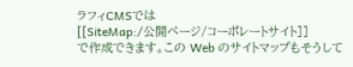ラフィCMSでは
[[SiteMap:/公開ページ/コーポレートサイト]]
で作成できます。この Web のサイトマップもそうして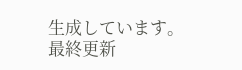生成しています。
最終更新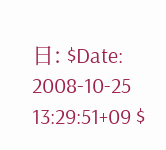日: $Date: 2008-10-25 13:29:51+09 $